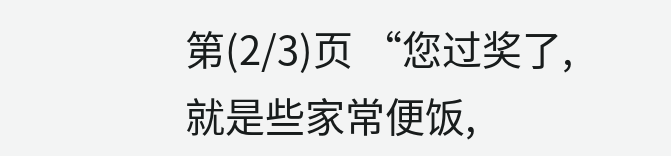第(2/3)页 “您过奖了,就是些家常便饭,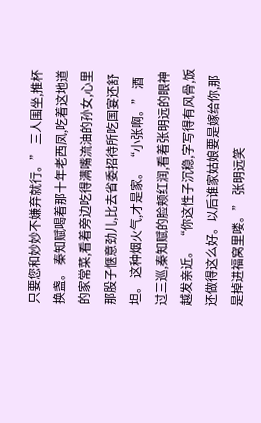只要您和妙妙不嫌弃就行。” 三人围坐,推杯换盏。 秦知赋喝着那十年老西凤,吃着这地道的家常菜,看着旁边吃得满嘴流油的孙女,心里那股子惬意劲儿,比去省委招待所吃国宴还舒坦。 这种烟火气,才是家。 “小张啊。” 酒过三巡,秦知赋的脸颊红润,看着张明远的眼神越发亲近。 “你这性子沉稳,字写得有风骨,饭还做得这么好。以后谁家姑娘要是嫁给你,那是掉进福窝里喽。” 张明远笑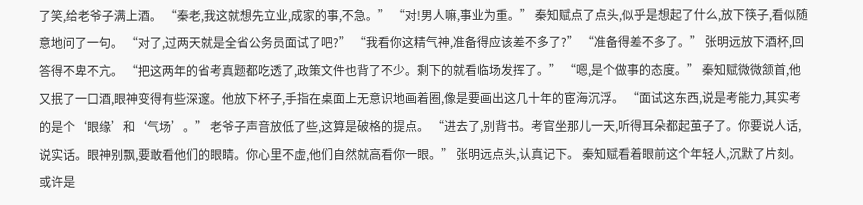了笑,给老爷子满上酒。 “秦老,我这就想先立业,成家的事,不急。” “对!男人嘛,事业为重。” 秦知赋点了点头,似乎是想起了什么,放下筷子,看似随意地问了一句。 “对了,过两天就是全省公务员面试了吧?” “我看你这精气神,准备得应该差不多了?” “准备得差不多了。” 张明远放下酒杯,回答得不卑不亢。 “把这两年的省考真题都吃透了,政策文件也背了不少。剩下的就看临场发挥了。” “嗯,是个做事的态度。” 秦知赋微微颔首,他又抿了一口酒,眼神变得有些深邃。他放下杯子,手指在桌面上无意识地画着圈,像是要画出这几十年的宦海沉浮。 “面试这东西,说是考能力,其实考的是个‘眼缘’和‘气场’。” 老爷子声音放低了些,这算是破格的提点。 “进去了,别背书。考官坐那儿一天,听得耳朵都起茧子了。你要说人话,说实话。眼神别飘,要敢看他们的眼睛。你心里不虚,他们自然就高看你一眼。” 张明远点头,认真记下。 秦知赋看着眼前这个年轻人,沉默了片刻。 或许是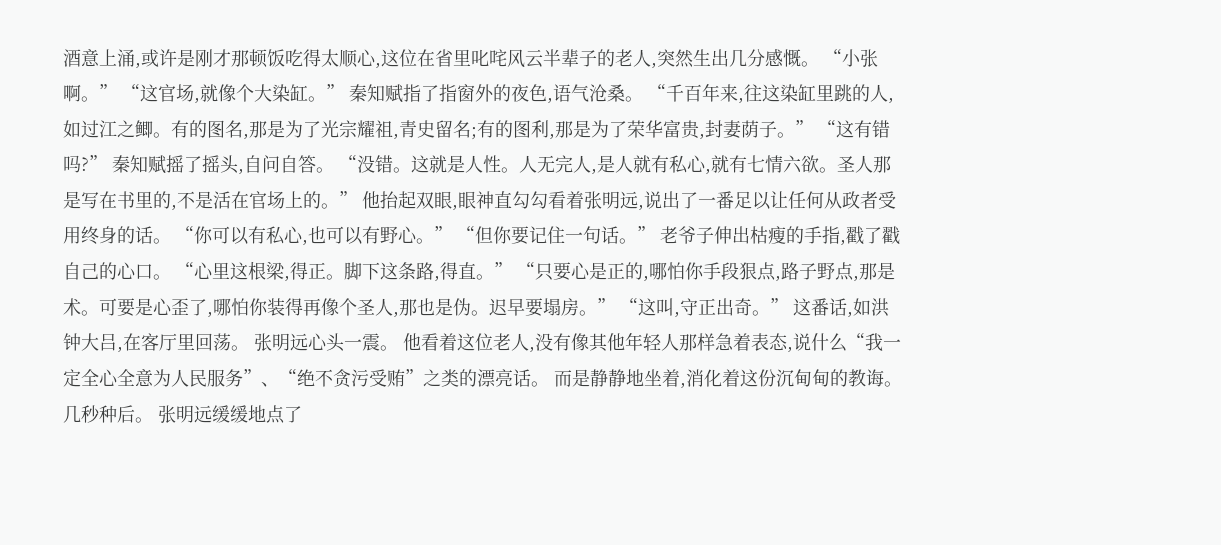酒意上涌,或许是刚才那顿饭吃得太顺心,这位在省里叱咤风云半辈子的老人,突然生出几分感慨。 “小张啊。” “这官场,就像个大染缸。” 秦知赋指了指窗外的夜色,语气沧桑。 “千百年来,往这染缸里跳的人,如过江之鲫。有的图名,那是为了光宗耀祖,青史留名;有的图利,那是为了荣华富贵,封妻荫子。” “这有错吗?” 秦知赋摇了摇头,自问自答。 “没错。这就是人性。人无完人,是人就有私心,就有七情六欲。圣人那是写在书里的,不是活在官场上的。” 他抬起双眼,眼神直勾勾看着张明远,说出了一番足以让任何从政者受用终身的话。 “你可以有私心,也可以有野心。” “但你要记住一句话。” 老爷子伸出枯瘦的手指,戳了戳自己的心口。 “心里这根梁,得正。脚下这条路,得直。” “只要心是正的,哪怕你手段狠点,路子野点,那是术。可要是心歪了,哪怕你装得再像个圣人,那也是伪。迟早要塌房。” “这叫,守正出奇。” 这番话,如洪钟大吕,在客厅里回荡。 张明远心头一震。 他看着这位老人,没有像其他年轻人那样急着表态,说什么“我一定全心全意为人民服务”、“绝不贪污受贿”之类的漂亮话。 而是静静地坐着,消化着这份沉甸甸的教诲。 几秒种后。 张明远缓缓地点了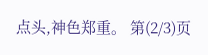点头,神色郑重。 第(2/3)页